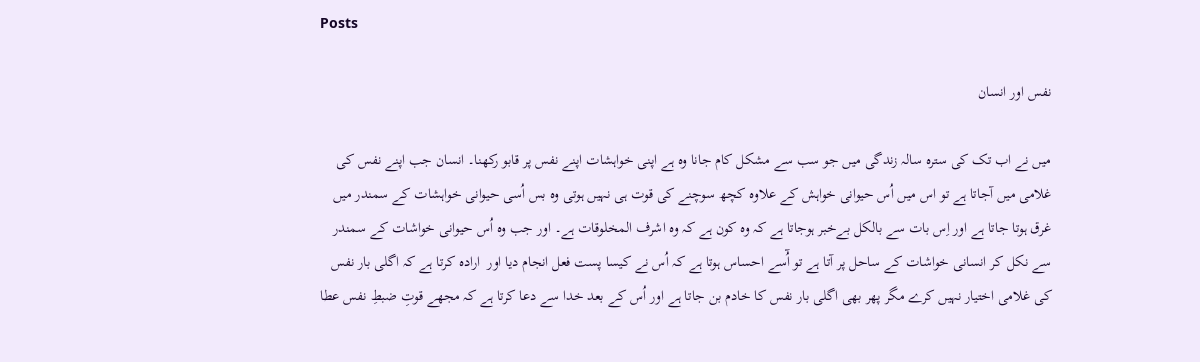Posts

نفس اور انسان

میں نے اب تک کی سترہ سالہ زندگی میں جو سب سے مشکل کام جانا وہ ہے اپنی خواہشات اپنے نفس پر قابو رکھنا۔ انسان جب اپنے نفس کی غلامی میں آجاتا ہے تو اس میں اُس حیوانی خواہش کے علاوہ کچھ سوچنے کی قوت ہی نہیں ہوتی وہ بس اُسی حیوانی خواہشات کے سمندر میں غرق ہوتا جاتا ہے اور اِس بات سے بالکل بےخبر ہوجاتا ہے کہ وہ کون ہے کہ وہ اشرف المخلوقات ہے۔ اور جب وہ اُس حیوانی خواشات کے سمندر سے نکل کر انسانی خواشات کے ساحل پر آتا ہے تو آُسے احساس ہوتا ہے کہ اُس نے کیسا پست فعل انجام دیا اور  ارادہ کرتا ہے کہ اگلی بار نفس کی غلامی اختیار نہیں کرے مگر پھر بھی اگلی بار نفس کا خادم بن جاتا ہے اور اُس کے بعد خدا سے دعا کرتا ہے کہ مجھے قوتِ ضبطِ نفس عطا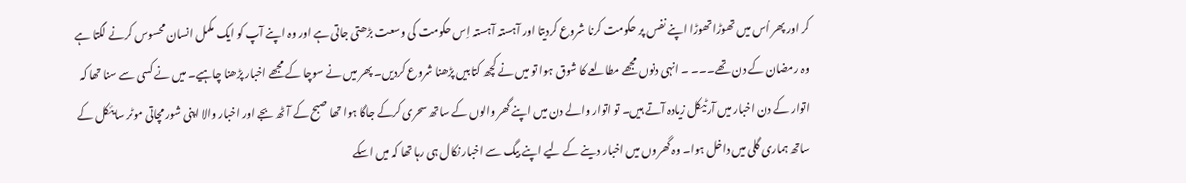کر اور پھر اُس میں تھوڑا تھوڑا اپنے نفس پر حکومت کرنا شروع کردیتا اور آہستہ آہستہ اِس حکومت کی وسعت بڑھتی جاتی ہے اور وہ اپنے آپ کو ایک مکمل انسان محسوس کرنے لگتا ہے
وہ رمضان کے دن تھے۔۔۔ ۔ انہی دنوں مجھے مطالعے کا شوق ہوا تو میں نے کچھ کتابیں پڑھنا شروع کردیں۔ پھر میں نے سوچا کے مجھے اخبار پڑھنا چاہیے۔ میں نے کسی سے سنا تھا کہ اتوار کے دن اخبار میں آرٹیکل زیادہ آتے ہیں۔ تو اتوار والے دن میں اپنے گھر والوں کے ساتھ سحری کرکے جاگا ہوا تھا صبح کے آٹھ بجے اور اخبار والا اپنی شور مچاتی موٹر سایئکل کے ساتھ ہماری گلی میں داخل ہوا۔ وہ گھروں میں اخبار دینے کے لیے اپنے بیگ سے اخبار نکال ہی رہا تھا کہ میں اسکے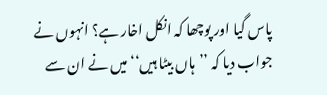پاس گیا اور پوچھا کہ انکل اخار ہے؟ انہوں نے جواب دیا کہ ’’ہاں بیٹا ہیں‘‘ میں نے ان سے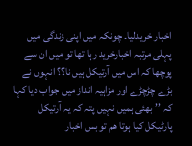اخبار خریدلیا۔ چونکہ میں اپنی زندگی میں پہلی مرتبہ اخبارخرید رہا تھا تو میں ان سے پوچھا کہ اس میں آرتیکل ہیں نا؟؟ انہوں نے بڑے چڑچڑے اور مزاہیہ انداز میں جواب دیا کہا کہ ’’ بھئی ہمیں نہیں پتہ کہ یہ آرتیکل پارٹیکل کیا ہوتا ھم تو بس اخبار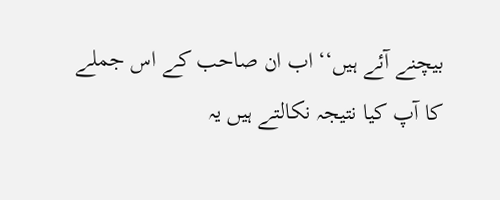بیچنے آئے ہیں‘‘ اب ان صاحب کے اس جملے کا آپ کیا نتیجہ نکالتے ہیں یہ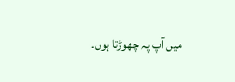میں آپ پہ چھوڑتا ہوں۔